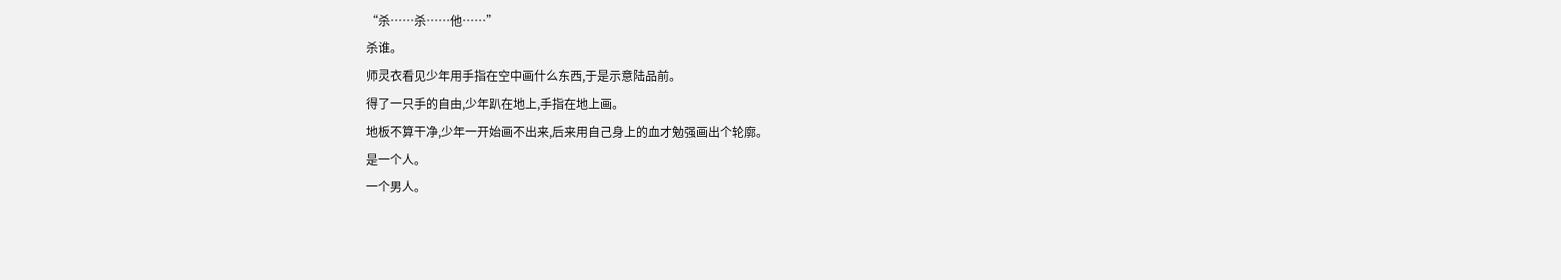“杀……杀……他……”
杀谁。
师灵衣看见少年用手指在空中画什么东西,于是示意陆品前。
得了一只手的自由,少年趴在地上,手指在地上画。
地板不算干净,少年一开始画不出来,后来用自己身上的血才勉强画出个轮廓。
是一个人。
一个男人。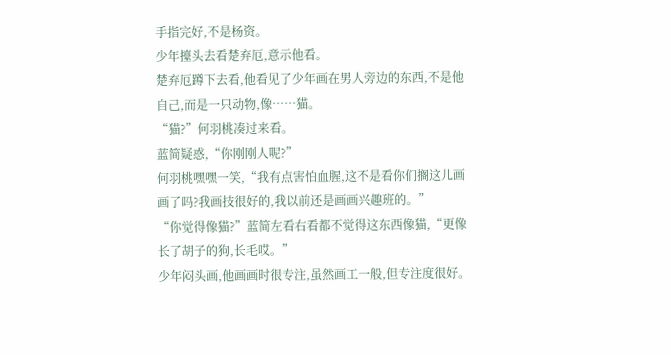手指完好,不是杨资。
少年擡头去看楚弃厄,意示他看。
楚弃厄蹲下去看,他看见了少年画在男人旁边的东西,不是他自己,而是一只动物,像……猫。
“猫?”何羽桃凑过来看。
蓝简疑惑,“你刚刚人呢?”
何羽桃嘿嘿一笑,“我有点害怕血腥,这不是看你们搁这儿画画了吗?我画技很好的,我以前还是画画兴趣班的。”
“你觉得像猫?”蓝简左看右看都不觉得这东西像猫,“更像长了胡子的狗,长毛哎。”
少年闷头画,他画画时很专注,虽然画工一般,但专注度很好。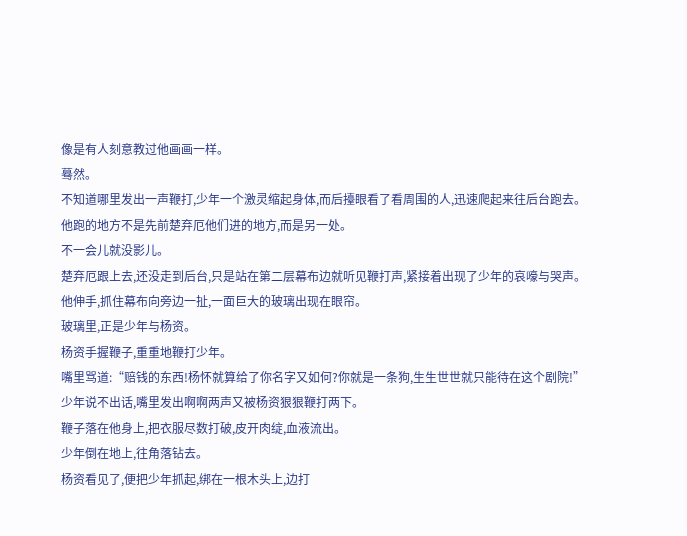像是有人刻意教过他画画一样。
蓦然。
不知道哪里发出一声鞭打,少年一个激灵缩起身体,而后擡眼看了看周围的人,迅速爬起来往后台跑去。
他跑的地方不是先前楚弃厄他们进的地方,而是另一处。
不一会儿就没影儿。
楚弃厄跟上去,还没走到后台,只是站在第二层幕布边就听见鞭打声,紧接着出现了少年的哀嚎与哭声。
他伸手,抓住幕布向旁边一扯,一面巨大的玻璃出现在眼帘。
玻璃里,正是少年与杨资。
杨资手握鞭子,重重地鞭打少年。
嘴里骂道:“赔钱的东西!杨怀就算给了你名字又如何?你就是一条狗,生生世世就只能待在这个剧院!”
少年说不出话,嘴里发出啊啊两声又被杨资狠狠鞭打两下。
鞭子落在他身上,把衣服尽数打破,皮开肉绽,血液流出。
少年倒在地上,往角落钻去。
杨资看见了,便把少年抓起,绑在一根木头上,边打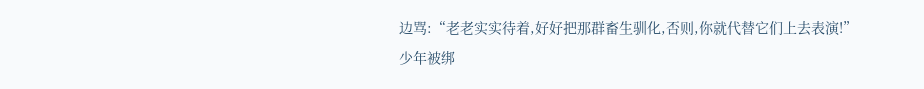边骂:“老老实实待着,好好把那群畜生驯化,否则,你就代替它们上去表演!”
少年被绑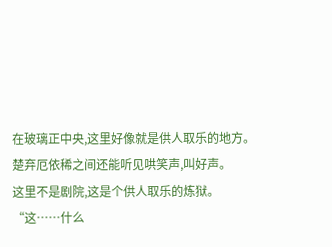在玻璃正中央,这里好像就是供人取乐的地方。
楚弃厄依稀之间还能听见哄笑声,叫好声。
这里不是剧院,这是个供人取乐的炼狱。
“这……什么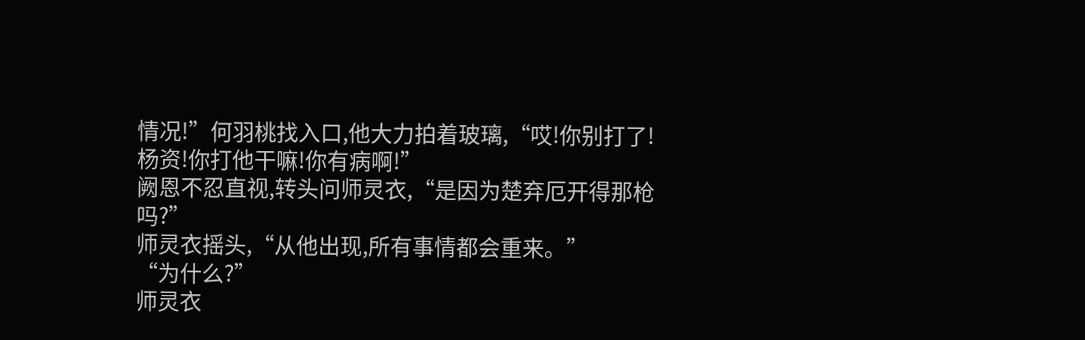情况!”何羽桃找入口,他大力拍着玻璃,“哎!你别打了!杨资!你打他干嘛!你有病啊!”
阙恩不忍直视,转头问师灵衣,“是因为楚弃厄开得那枪吗?”
师灵衣摇头,“从他出现,所有事情都会重来。”
“为什么?”
师灵衣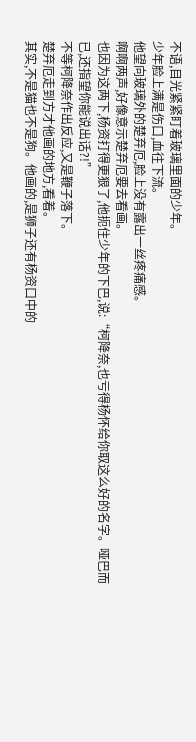不语,目光紧紧盯着玻璃里面的少年。
少年脸上满是伤口,血往下流。
他望向玻璃外的楚弃厄,脸上没有露出一丝疼痛感。
啊啊两声,好像意示楚弃厄要去看画。
也因为这两下,杨资打得更狠了,他扼住少年的下巴,说:“柯降奈,也亏得杨怀给你取这么好的名字。哑巴而已,还指望你能说出话?!”
不等柯降奈作出反应,又是鞭子落下。
楚弃厄走到方才他画的地方,看着。
其实,不是猫也不是狗。他画的,是狮子还有杨资口中的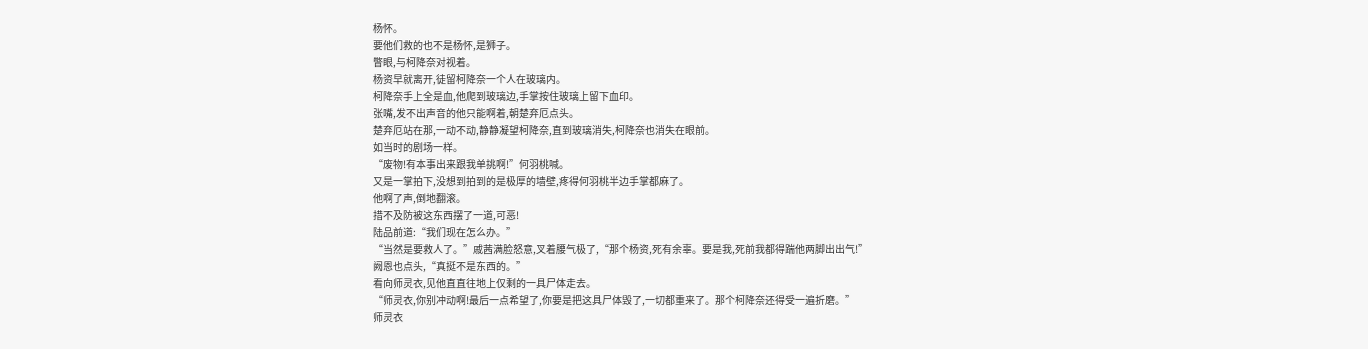杨怀。
要他们救的也不是杨怀,是狮子。
瞥眼,与柯降奈对视着。
杨资早就离开,徒留柯降奈一个人在玻璃内。
柯降奈手上全是血,他爬到玻璃边,手掌按住玻璃上留下血印。
张嘴,发不出声音的他只能啊着,朝楚弃厄点头。
楚弃厄站在那,一动不动,静静凝望柯降奈,直到玻璃消失,柯降奈也消失在眼前。
如当时的剧场一样。
“废物!有本事出来跟我单挑啊!”何羽桃喊。
又是一掌拍下,没想到拍到的是极厚的墙壁,疼得何羽桃半边手掌都麻了。
他啊了声,倒地翻滚。
措不及防被这东西摆了一道,可恶!
陆品前道:“我们现在怎么办。”
“当然是要救人了。”戚茜满脸怒意,叉着腰气极了,“那个杨资,死有余辜。要是我,死前我都得踹他两脚出出气!”
阙恩也点头,“真挺不是东西的。”
看向师灵衣,见他直直往地上仅剩的一具尸体走去。
“师灵衣,你别冲动啊!最后一点希望了,你要是把这具尸体毁了,一切都重来了。那个柯降奈还得受一遍折磨。”
师灵衣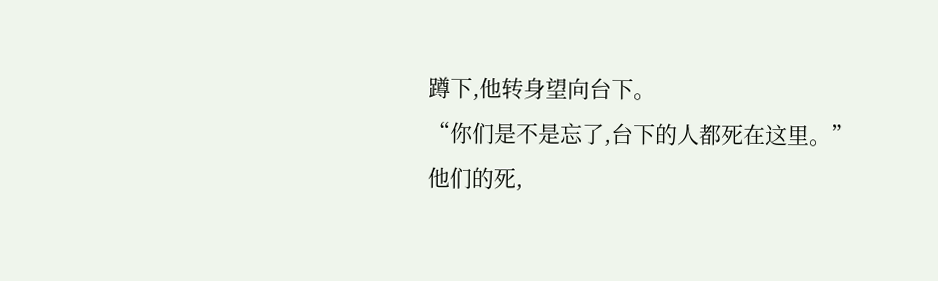蹲下,他转身望向台下。
“你们是不是忘了,台下的人都死在这里。”
他们的死,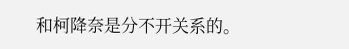和柯降奈是分不开关系的。